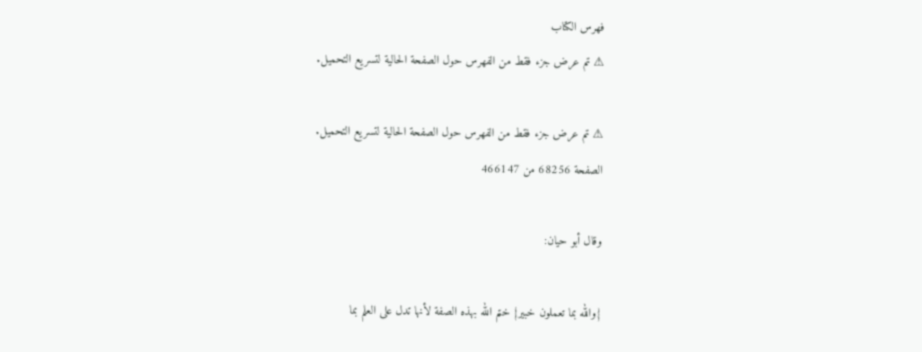فهرس الكتاب
⚠ تم عرض جزء فقط من الفهرس حول الصفحة الحالية لتسريع التحميل.

⚠ تم عرض جزء فقط من الفهرس حول الصفحة الحالية لتسريع التحميل.
الصفحة 68256 من 466147

وقال أبو حيان:

{والله بما تعملون خبير} ختم الله بهذه الصفة لأنها تدل على العلم بما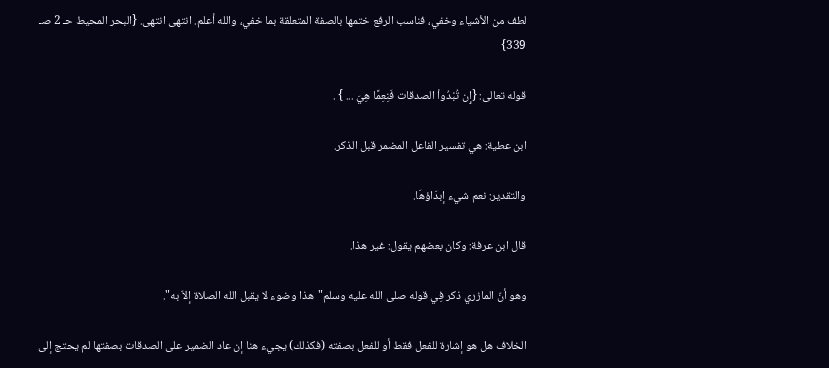لطف من الأشياء وخفي، فناسب الرفع ختمها بالصفة المتعلقة بما خفي، والله أعلم. انتهى انتهى. {البحر المحيط حـ 2 صـ 339}

قوله تعالى: {إِن تُبْدُواْ الصدقات فَنِعِمَّا هِيَ ... } .

ابن عطية: هي تفسير الفاعل المضمر قبل الذكر.

والتقدير: نعم شيء إبدَاؤهَا.

قال ابن عرفة: وكان بعضهم يقول: غير هذا.

وهو أنّ المازري ذكر فِي قوله صلى الله عليه وسلم"هذا وضوء لا يقبل الله الصلاة إلاّ به".

الخلاف هل هو إشارة للفعل فقط أو للفعل بصفته (فكذلك) يجيء هنا إن عاد الضمير على الصدقات بصفتها لم يحتج إلى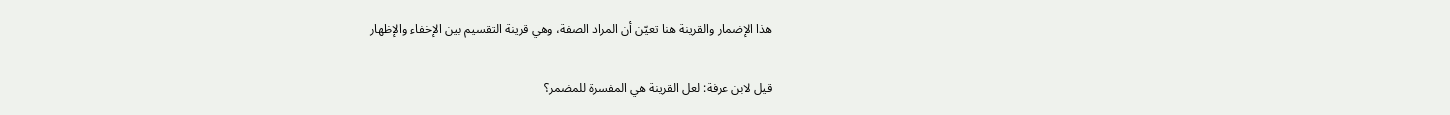هذا الإضمار والقرينة هنا تعيّن أن المراد الصفة، وهي قرينة التقسيم بين الإخفاء والإظهار

قيل لابن عرفة: لعل القرينة هي المفسرة للمضمر؟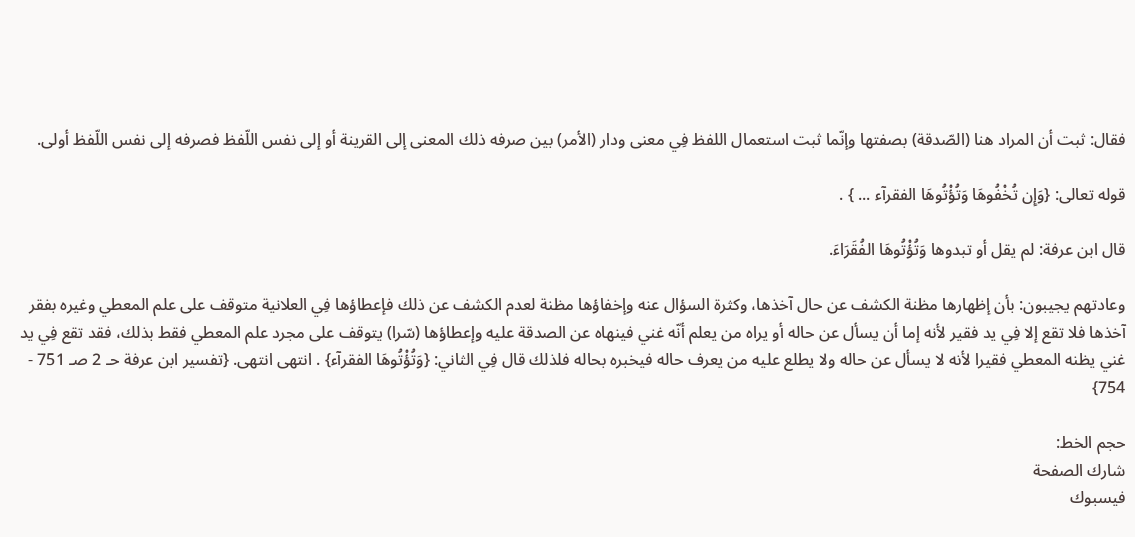فقال: ثبت أن المراد هنا (الصّدقة) بصفتها وإنّما ثبت استعمال اللفظ فِي معنى ودار (الأمر) بين صرفه ذلك المعنى إلى القرينة أو إلى نفس اللّفظ فصرفه إلى نفس اللّفظ أولى.

قوله تعالى: {وَإِن تُخْفُوهَا وَتُؤْتُوهَا الفقرآء ... } .

قال ابن عرفة: لم يقل أو تبدوها وَتُؤْتُوهَا الفُقَرَاءَ.

وعادتهم يجيبون: بأن إظهارها مظنة الكشف عن حال آخذها، وكثرة السؤال عنه وإخفاؤها مظنة لعدم الكشف عن ذلك فإعطاؤها فِي العلانية متوقف على علم المعطي وغيره بفقر آخذها فلا تقع إلا فِي يد فقير لأنه إما أن يسأل عن حاله أو يراه من يعلم أنّه غني فينهاه عن الصدقة عليه وإعطاؤها (سّرا) يتوقف على مجرد علم المعطي فقط بذلك، فقد تقع فِي يد غني يظنه المعطي فقيرا لأنه لا يسأل عن حاله ولا يطلع عليه من يعرف حاله فيخبره بحاله فلذلك قال فِي الثاني: {وَتُؤْتُوهَا الفقرآء} . انتهى انتهى. {تفسير ابن عرفة حـ 2 صـ 751 - 754}

حجم الخط:
شارك الصفحة
فيسبوك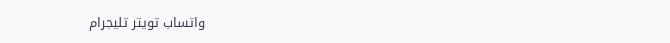واتساب تويتر تليجرام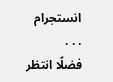انستجرام
. . .
فضلًا انتظر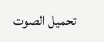تحميل الصوت